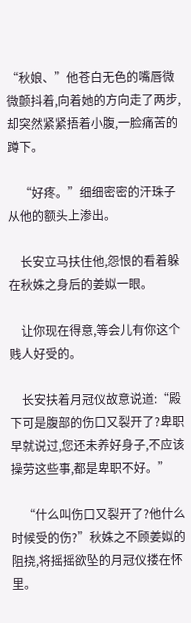“秋娘、”他苍白无色的嘴唇微微颤抖着,向着她的方向走了两步,却突然紧紧捂着小腹,一脸痛苦的蹲下。

    “好疼。”细细密密的汗珠子从他的额头上渗出。

    长安立马扶住他,怨恨的看着躲在秋姝之身后的姜姒一眼。

    让你现在得意,等会儿有你这个贱人好受的。

    长安扶着月冠仪故意说道:“殿下可是腹部的伤口又裂开了?卑职早就说过,您还未养好身子,不应该操劳这些事,都是卑职不好。”

    “什么叫伤口又裂开了?他什么时候受的伤?”秋姝之不顾姜姒的阻挠,将摇摇欲坠的月冠仪搂在怀里。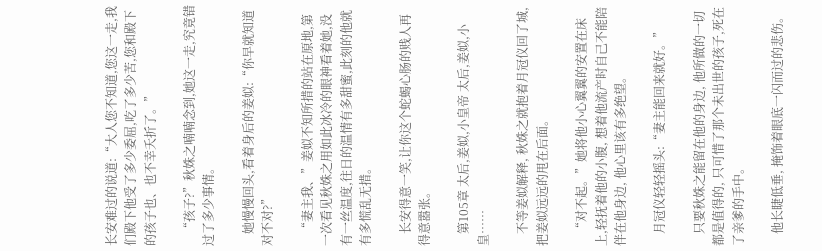长安难过的说道:“大人您不知道,您这一走,我们殿下他受了多少委屈,吃了多少苦,您和殿下的孩子也、也不幸夭折了。”

    “孩子?”秋姝之喃喃念到,她这一走,究竟错过了多少事情。

    她慢慢回头,看着身后的姜姒:“你早就知道对不对?”

    “妻主我、”姜姒不知所措的站在原地,第一次看见秋姝之用如此冰冷的眼神看着她,没有一丝温度,往日的温情有多甜蜜,此刻的他就有多慌乱无措。

    长安得意一笑,让你这个蛇蝎心肠的贱人再得意嚣张。

    第105章 太后,姜姒,小皇帝 太后,姜姒,小皇……

    不等姜姒解释, 秋姝之就抱着月冠仪回了城,把姜姒远远的甩在后面。

    “对不起。”她将他小心翼翼的安置在床上,轻抚着他的小腹, 想着他流产时自己不能陪伴在他身边, 他心里该有多绝望。

    月冠仪轻轻摇头:“妻主能回来就好。”

    只要秋姝之能留在他的身边, 他所做的一切都是值得的, 只可惜了那个未出世的孩子,死在了亲爹的手中。

    他长睫低垂, 掩饰着眼底一闪而过的悲伤。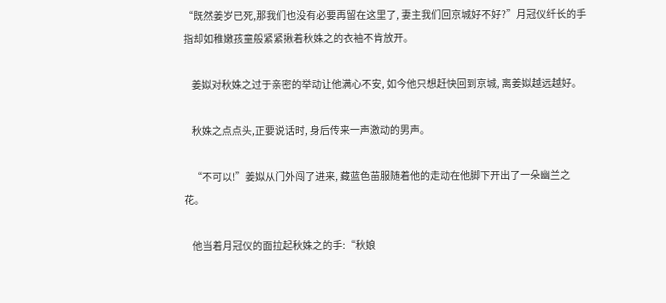“既然姜岁已死,那我们也没有必要再留在这里了, 妻主我们回京城好不好?”月冠仪纤长的手指却如稚嫩孩童般紧紧揪着秋姝之的衣袖不肯放开。

    姜姒对秋姝之过于亲密的举动让他满心不安, 如今他只想赶快回到京城, 离姜姒越远越好。

    秋姝之点点头,正要说话时, 身后传来一声激动的男声。

    “不可以!”姜姒从门外闯了进来, 藏蓝色苗服随着他的走动在他脚下开出了一朵幽兰之花。

    他当着月冠仪的面拉起秋姝之的手:“秋娘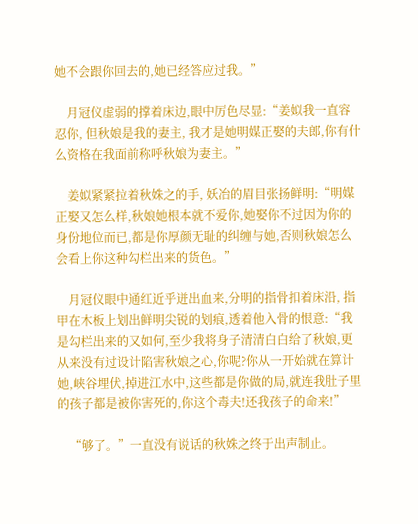她不会跟你回去的,她已经答应过我。”

    月冠仪虚弱的撑着床边,眼中厉色尽显:“姜姒我一直容忍你, 但秋娘是我的妻主, 我才是她明媒正娶的夫郎,你有什么资格在我面前称呼秋娘为妻主。”

    姜姒紧紧拉着秋姝之的手, 妖冶的眉目张扬鲜明:“明媒正娶又怎么样,秋娘她根本就不爱你,她娶你不过因为你的身份地位而已,都是你厚颜无耻的纠缠与她,否则秋娘怎么会看上你这种勾栏出来的货色。”

    月冠仪眼中通红近乎迸出血来,分明的指骨扣着床沿, 指甲在木板上划出鲜明尖锐的划痕,透着他入骨的恨意:“我是勾栏出来的又如何,至少我将身子清清白白给了秋娘,更从来没有过设计陷害秋娘之心,你呢?你从一开始就在算计她,峡谷埋伏,掉进江水中,这些都是你做的局,就连我肚子里的孩子都是被你害死的,你这个毒夫!还我孩子的命来!”

    “够了。”一直没有说话的秋姝之终于出声制止。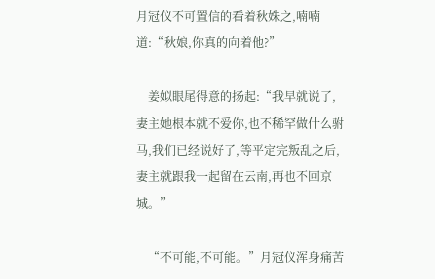月冠仪不可置信的看着秋姝之,喃喃道:“秋娘,你真的向着他?”

    姜姒眼尾得意的扬起:“我早就说了,妻主她根本就不爱你,也不稀罕做什么驸马,我们已经说好了,等平定完叛乱之后,妻主就跟我一起留在云南,再也不回京城。”

    “不可能,不可能。”月冠仪浑身痛苦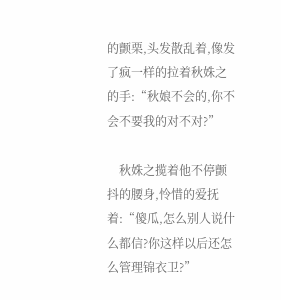的颤栗,头发散乱着,像发了疯一样的拉着秋姝之的手:“秋娘不会的,你不会不要我的对不对?”

    秋姝之揽着他不停颤抖的腰身,怜惜的爱抚着:“傻瓜,怎么别人说什么都信?你这样以后还怎么管理锦衣卫?”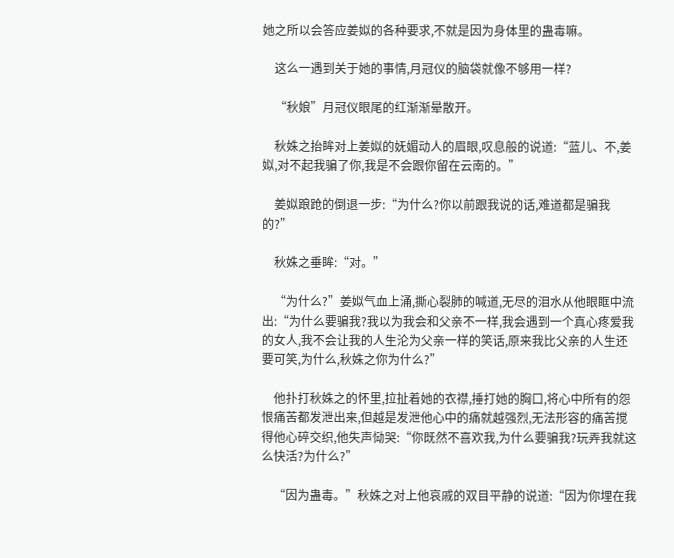她之所以会答应姜姒的各种要求,不就是因为身体里的蛊毒嘛。

    这么一遇到关于她的事情,月冠仪的脑袋就像不够用一样?

    “秋娘”月冠仪眼尾的红渐渐晕散开。

    秋姝之抬眸对上姜姒的妩媚动人的眉眼,叹息般的说道:“蓝儿、不,姜姒,对不起我骗了你,我是不会跟你留在云南的。”

    姜姒踉跄的倒退一步:“为什么?你以前跟我说的话,难道都是骗我的?”

    秋姝之垂眸:“对。”

    “为什么?”姜姒气血上涌,撕心裂肺的喊道,无尽的泪水从他眼眶中流出:“为什么要骗我?我以为我会和父亲不一样,我会遇到一个真心疼爱我的女人,我不会让我的人生沦为父亲一样的笑话,原来我比父亲的人生还要可笑,为什么,秋姝之你为什么?”

    他扑打秋姝之的怀里,拉扯着她的衣襟,捶打她的胸口,将心中所有的怨恨痛苦都发泄出来,但越是发泄他心中的痛就越强烈,无法形容的痛苦搅得他心碎交织,他失声恸哭:“你既然不喜欢我,为什么要骗我?玩弄我就这么快活?为什么?”

    “因为蛊毒。”秋姝之对上他哀戚的双目平静的说道:“因为你埋在我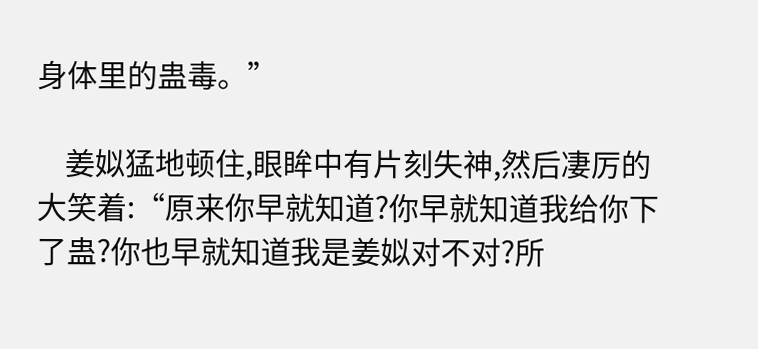身体里的蛊毒。”

    姜姒猛地顿住,眼眸中有片刻失神,然后凄厉的大笑着:“原来你早就知道?你早就知道我给你下了蛊?你也早就知道我是姜姒对不对?所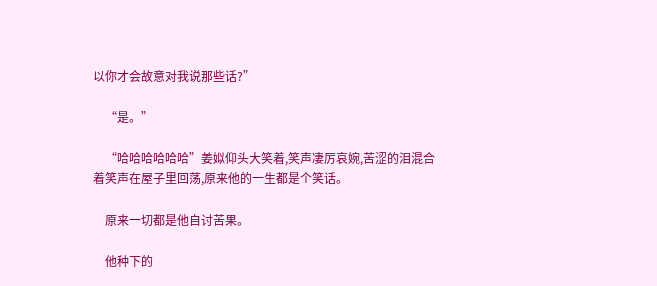以你才会故意对我说那些话?”

    “是。”

    “哈哈哈哈哈哈”姜姒仰头大笑着,笑声凄厉哀婉,苦涩的泪混合着笑声在屋子里回荡,原来他的一生都是个笑话。

    原来一切都是他自讨苦果。

    他种下的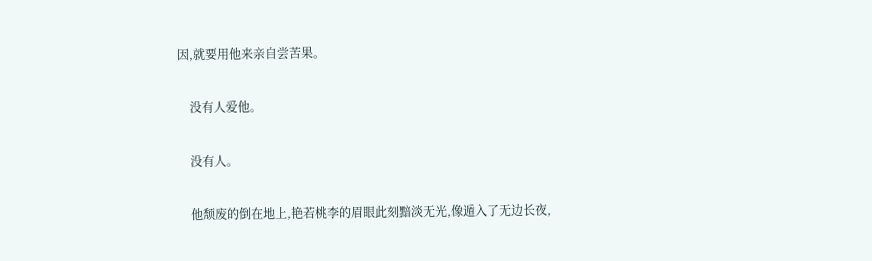因,就要用他来亲自尝苦果。

    没有人爱他。

    没有人。

    他颓废的倒在地上,艳若桃李的眉眼此刻黯淡无光,像遁入了无边长夜,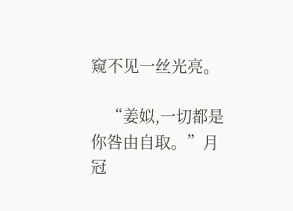窥不见一丝光亮。

    “姜姒,一切都是你咎由自取。”月冠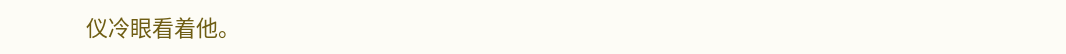仪冷眼看着他。